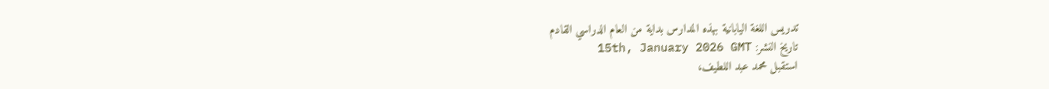تدريس اللغة اليابانية بهذه المدارس بداية من العام الدراسي القادم
تاريخ النشر: 15th, January 2026 GMT
استقبل محمد عبد اللطيف،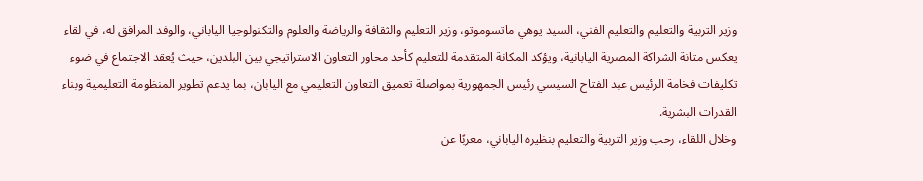وزير التربية والتعليم والتعليم الفني، السيد يوهي ماتسوموتو، وزير التعليم والثقافة والرياضة والعلوم والتكنولوجيا الياباني، والوفد المرافق له، في لقاء يعكس متانة الشراكة المصرية اليابانية، ويؤكد المكانة المتقدمة للتعليم كأحد محاور التعاون الاستراتيجي بين البلدين، حيث يُعقد الاجتماع في ضوء تكليفات فخامة الرئيس عبد الفتاح السيسي رئيس الجمهورية بمواصلة تعميق التعاون التعليمي مع اليابان، بما يدعم تطوير المنظومة التعليمية وبناء القدرات البشرية.
وخلال اللقاء، رحب وزير التربية والتعليم بنظيره الياباني، معربًا عن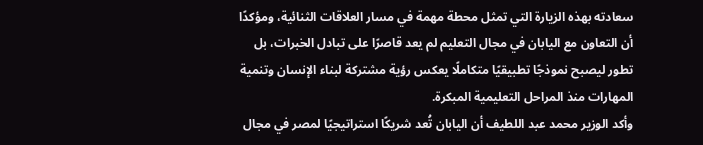سعادته بهذه الزيارة التي تمثل محطة مهمة في مسار العلاقات الثنائية، ومؤكدًا أن التعاون مع اليابان في مجال التعليم لم يعد قاصرًا على تبادل الخبرات، بل تطور ليصبح نموذجًا تطبيقيًا متكاملًا يعكس رؤية مشتركة لبناء الإنسان وتنمية المهارات منذ المراحل التعليمية المبكرة.
وأكد الوزير محمد عبد اللطيف أن اليابان تُعد شريكًا استراتيجيًا لمصر في مجال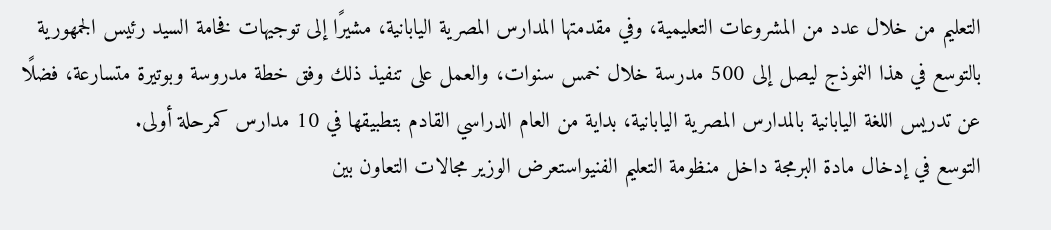التعليم من خلال عدد من المشروعات التعليمية، وفي مقدمتها المدارس المصرية اليابانية، مشيرًا إلى توجيهات فخامة السيد رئيس الجمهورية بالتوسع في هذا النموذج ليصل إلى 500 مدرسة خلال خمس سنوات، والعمل على تنفيذ ذلك وفق خطة مدروسة وبوتيرة متسارعة، فضلًا عن تدريس اللغة اليابانية بالمدارس المصرية اليابانية، بداية من العام الدراسي القادم بتطبيقها في 10 مدارس كمرحلة أولى.
التوسع في إدخال مادة البرمجة داخل منظومة التعليم الفنيواستعرض الوزير مجالات التعاون بين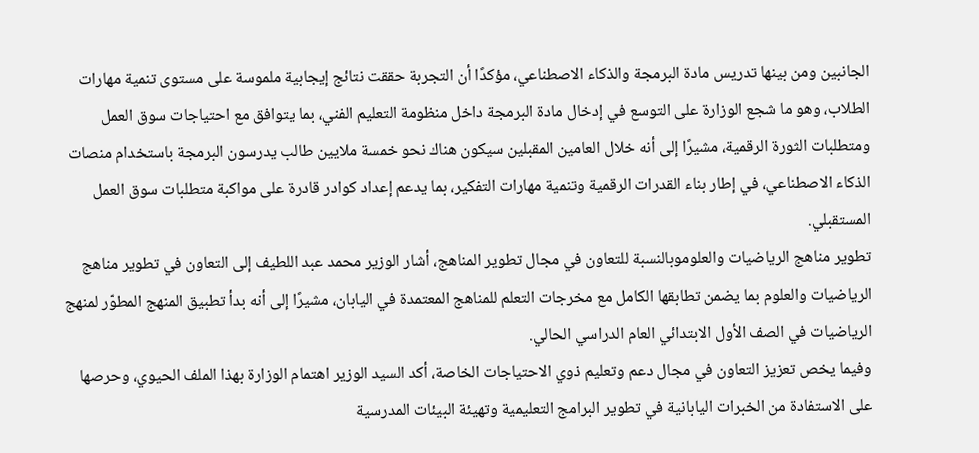الجانبين ومن بينها تدريس مادة البرمجة والذكاء الاصطناعي، مؤكدًا أن التجربة حققت نتائج إيجابية ملموسة على مستوى تنمية مهارات الطلاب، وهو ما شجع الوزارة على التوسع في إدخال مادة البرمجة داخل منظومة التعليم الفني، بما يتوافق مع احتياجات سوق العمل ومتطلبات الثورة الرقمية، مشيرًا إلى أنه خلال العامين المقبلين سيكون هناك نحو خمسة ملايين طالب يدرسون البرمجة باستخدام منصات الذكاء الاصطناعي، في إطار بناء القدرات الرقمية وتنمية مهارات التفكير، بما يدعم إعداد كوادر قادرة على مواكبة متطلبات سوق العمل المستقبلي.
تطوير مناهج الرياضيات والعلوموبالنسبة للتعاون في مجال تطوير المناهج، أشار الوزير محمد عبد اللطيف إلى التعاون في تطوير مناهج الرياضيات والعلوم بما يضمن تطابقها الكامل مع مخرجات التعلم للمناهج المعتمدة في اليابان، مشيرًا إلى أنه بدأ تطبيق المنهج المطوّر لمنهج الرياضيات في الصف الأول الابتدائي العام الدراسي الحالي.
وفيما يخص تعزيز التعاون في مجال دعم وتعليم ذوي الاحتياجات الخاصة، أكد السيد الوزير اهتمام الوزارة بهذا الملف الحيوي، وحرصها على الاستفادة من الخبرات اليابانية في تطوير البرامج التعليمية وتهيئة البيئات المدرسية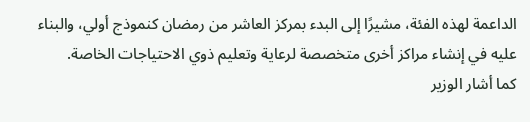الداعمة لهذه الفئة، مشيرًا إلى البدء بمركز العاشر من رمضان كنموذج أولي، والبناء عليه في إنشاء مراكز أخرى متخصصة لرعاية وتعليم ذوي الاحتياجات الخاصة.
كما أشار الوزير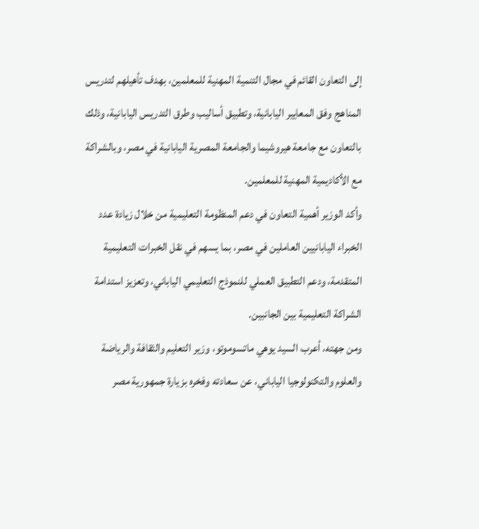إلى التعاون القائم في مجال التنمية المهنية للمعلمين، بهدف تأهيلهم لتدريس المناهج وفق المعايير اليابانية، وتطبيق أساليب وطرق التدريس اليابانية، وذلك بالتعاون مع جامعة هيروشيما والجامعة المصرية اليابانية في مصر، وبالشراكة مع الأكاديمية المهنية للمعلمين.
وأكد الوزير أهمية التعاون في دعم المنظومة التعليمية من خلال زيادة عدد الخبراء اليابانيين العاملين في مصر، بما يسهم في نقل الخبرات التعليمية المتقدمة، ودعم التطبيق العملي للنموذج التعليمي الياباني، وتعزيز استدامة الشراكة التعليمية بين الجانبين.
ومن جهته، أعرب السيد يوهي ماتسوموتو، وزير التعليم والثقافة والرياضة والعلوم والتكنولوجيا الياباني، عن سعادته وفخره بزيارة جمهورية مصر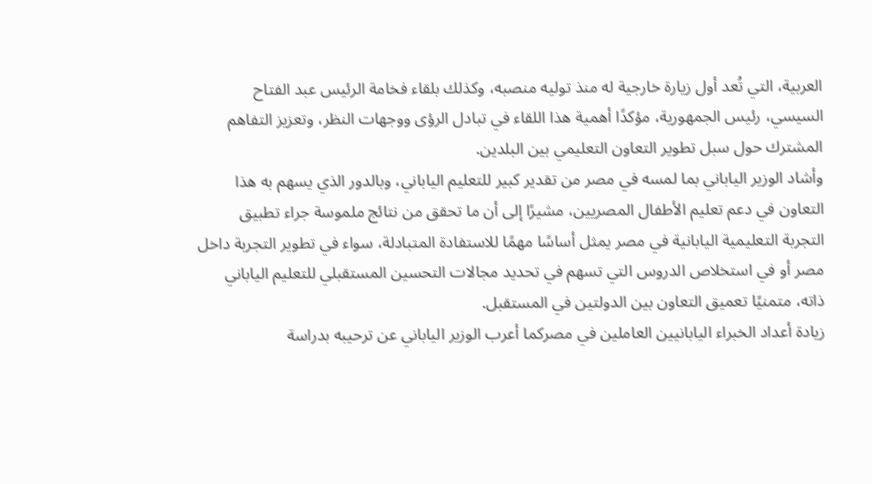العربية، التي تُعد أول زيارة خارجية له منذ توليه منصبه، وكذلك بلقاء فخامة الرئيس عبد الفتاح السيسي، رئيس الجمهورية، مؤكدًا أهمية هذا اللقاء في تبادل الرؤى ووجهات النظر، وتعزيز التفاهم المشترك حول سبل تطوير التعاون التعليمي بين البلدين.
وأشاد الوزير الياباني بما لمسه في مصر من تقدير كبير للتعليم الياباني، وبالدور الذي يسهم به هذا التعاون في دعم تعليم الأطفال المصريين، مشيرًا إلى أن ما تحقق من نتائج ملموسة جراء تطبيق التجربة التعليمية اليابانية في مصر يمثل أساسًا مهمًا للاستفادة المتبادلة، سواء في تطوير التجربة داخل مصر أو في استخلاص الدروس التي تسهم في تحديد مجالات التحسين المستقبلي للتعليم الياباني ذاته، متمنيًا تعميق التعاون بين الدولتين في المستقبل.
زيادة أعداد الخبراء اليابانيين العاملين في مصركما أعرب الوزير الياباني عن ترحيبه بدراسة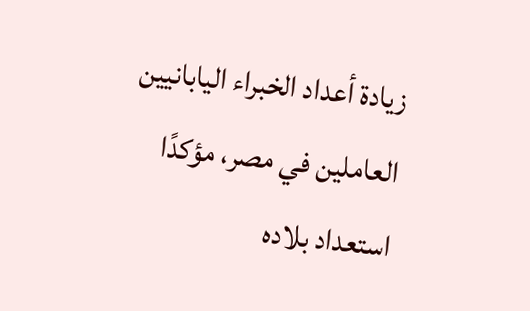زيادة أعداد الخبراء اليابانيين العاملين في مصر، مؤكدًا استعداد بلاده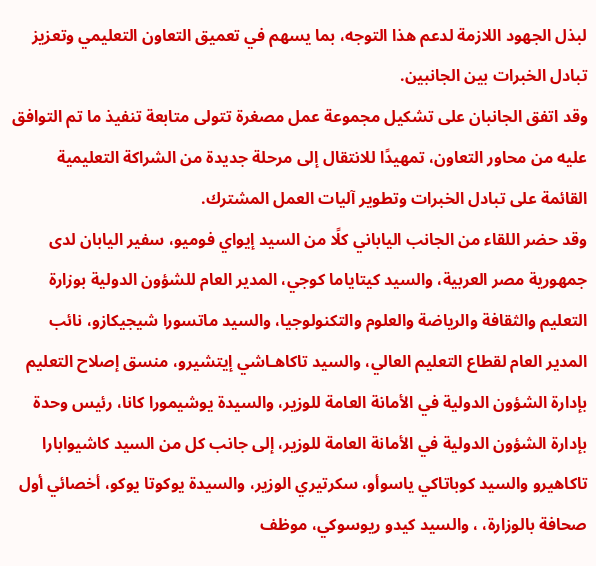لبذل الجهود اللازمة لدعم هذا التوجه، بما يسهم في تعميق التعاون التعليمي وتعزيز تبادل الخبرات بين الجانبين.
وقد اتفق الجانبان على تشكيل مجموعة عمل مصغرة تتولى متابعة تنفيذ ما تم التوافق عليه من محاور التعاون، تمهيدًا للانتقال إلى مرحلة جديدة من الشراكة التعليمية القائمة على تبادل الخبرات وتطوير آليات العمل المشترك.
وقد حضر اللقاء من الجانب الياباني كلًا من السيد إيواي فوميو، سفير اليابان لدى جمهورية مصر العربية، والسيد كيتاياما كوجي، المدير العام للشؤون الدولية بوزارة التعليم والثقافة والرياضة والعلوم والتكنولوجيا، والسيد ماتسورا شيجيكازو، نائب المدير العام لقطاع التعليم العالي، والسيد تاكاهـاشي إيتشيرو، منسق إصلاح التعليم بإدارة الشؤون الدولية في الأمانة العامة للوزير، والسيدة يوشيمورا كانا، رئيس وحدة بإدارة الشؤون الدولية في الأمانة العامة للوزير، إلى جانب كل من السيد كاشيوابارا تاكاهيرو والسيد كوباتاكي ياسوأو، سكرتيري الوزير، والسيدة يوكوتا يوكو، أخصائي أول صحافة بالوزارة، ، والسيد كيدو ريوسوكي، موظف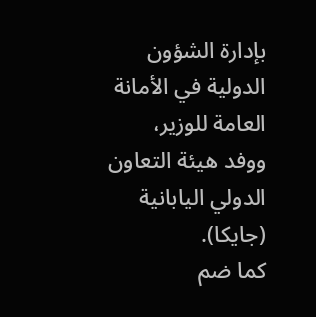بإدارة الشؤون الدولية في الأمانة العامة للوزير، ووفد هيئة التعاون الدولي اليابانية (جايكا).
كما ضم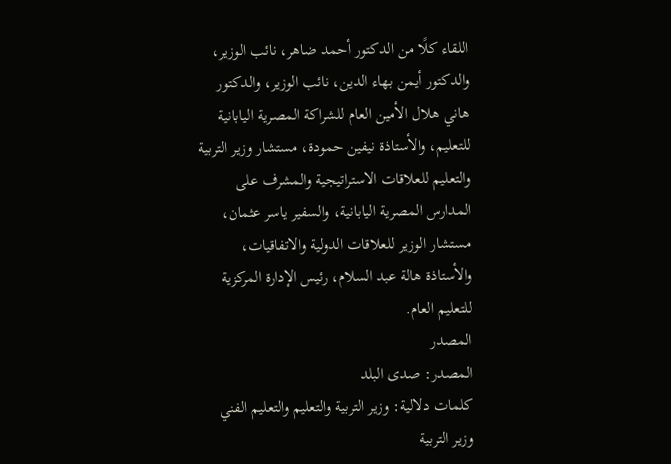اللقاء كلًا من الدكتور أحمد ضاهر، نائب الوزير، والدكتور أيمن بهاء الدين، نائب الوزير، والدكتور هاني هلال الأمين العام للشراكة المصرية اليابانية للتعليم، والأستاذة نيفين حمودة، مستشار وزير التربية والتعليم للعلاقات الاستراتيجية والمشرف على المدارس المصرية اليابانية، والسفير ياسر عثمان، مستشار الوزير للعلاقات الدولية والاتفاقيات، والأستاذة هالة عبد السلام، رئيس الإدارة المركزية للتعليم العام.
المصدر
المصدر: صدى البلد
كلمات دلالية: وزير التربية والتعليم والتعليم الفني وزير التربية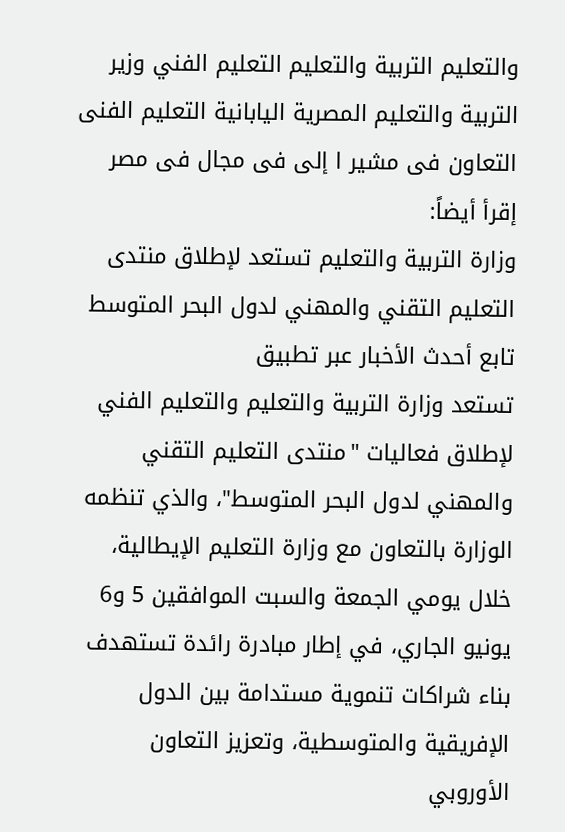والتعليم التربية والتعليم التعليم الفني وزیر التربیة والتعلیم المصریة الیابانیة التعلیم الفنی التعاون فی مشیر ا إلى فی مجال فی مصر
إقرأ أيضاً:
وزارة التربية والتعليم تستعد لإطلاق منتدى التعليم التقني والمهني لدول البحر المتوسط
تابع أحدث الأخبار عبر تطبيق
تستعد وزارة التربية والتعليم والتعليم الفني لإطلاق فعاليات "منتدى التعليم التقني والمهني لدول البحر المتوسط"، والذي تنظمه الوزارة بالتعاون مع وزارة التعليم الإيطالية، خلال يومي الجمعة والسبت الموافقين 5 و6 يونيو الجاري، في إطار مبادرة رائدة تستهدف بناء شراكات تنموية مستدامة بين الدول الإفريقية والمتوسطية، وتعزيز التعاون الأوروبي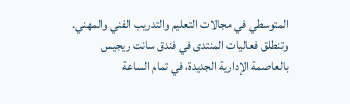المتوسطي في مجالات التعليم والتدريب الفني والمهني.
وتنطلق فعاليات المنتدى في فندق سانت ريجيس بالعاصمة الإدارية الجديدة، في تمام الساعة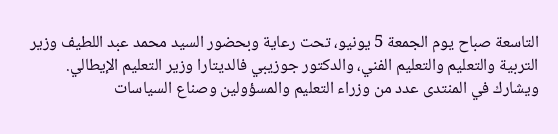التاسعة صباح يوم الجمعة 5 يونيو، تحت رعاية وبحضور السيد محمد عبد اللطيف وزير التربية والتعليم والتعليم الفني، والدكتور جوزيبي فالديتارا وزير التعليم الإيطالي.
ويشارك في المنتدى عدد من وزراء التعليم والمسؤولين وصناع السياسات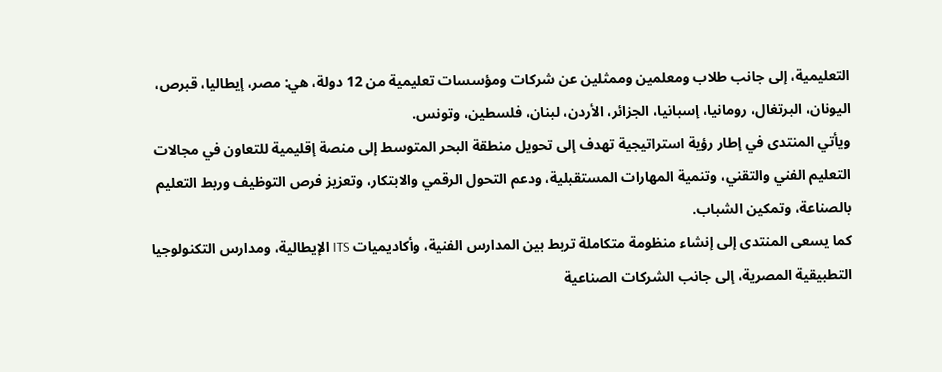التعليمية، إلى جانب طلاب ومعلمين وممثلين عن شركات ومؤسسات تعليمية من 12 دولة، هي: مصر، إيطاليا، قبرص، اليونان، البرتغال، رومانيا، إسبانيا، الجزائر، الأردن، لبنان، فلسطين، وتونس.
ويأتي المنتدى في إطار رؤية استراتيجية تهدف إلى تحويل منطقة البحر المتوسط إلى منصة إقليمية للتعاون في مجالات التعليم الفني والتقني، وتنمية المهارات المستقبلية، ودعم التحول الرقمي والابتكار، وتعزيز فرص التوظيف وربط التعليم بالصناعة، وتمكين الشباب.
كما يسعى المنتدى إلى إنشاء منظومة متكاملة تربط بين المدارس الفنية، وأكاديميات ITS الإيطالية، ومدارس التكنولوجيا التطبيقية المصرية، إلى جانب الشركات الصناعية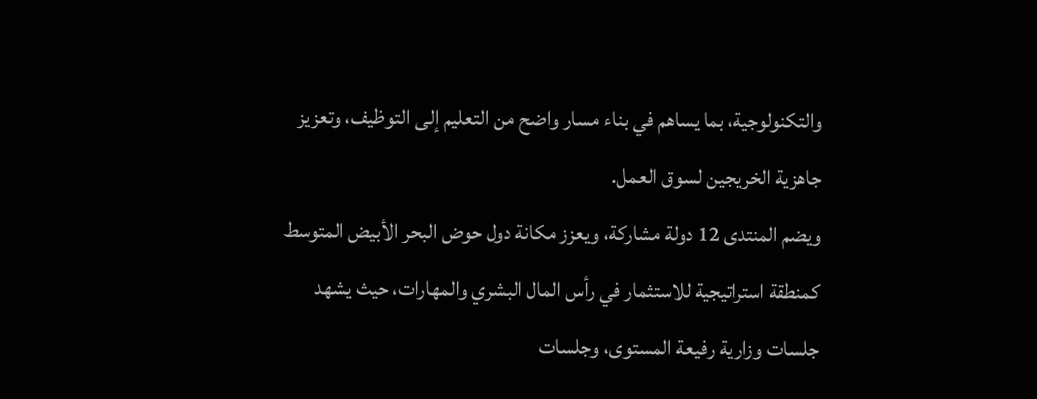والتكنولوجية، بما يساهم في بناء مسار واضح من التعليم إلى التوظيف، وتعزيز جاهزية الخريجين لسوق العمل.
ويضم المنتدى 12 دولة مشاركة، ويعزز مكانة دول حوض البحر الأبيض المتوسط كمنطقة استراتيجية للاستثمار في رأس المال البشري والمهارات، حيث يشهد جلسات وزارية رفيعة المستوى، وجلسات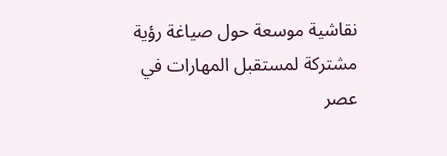نقاشية موسعة حول صياغة رؤية مشتركة لمستقبل المهارات في عصر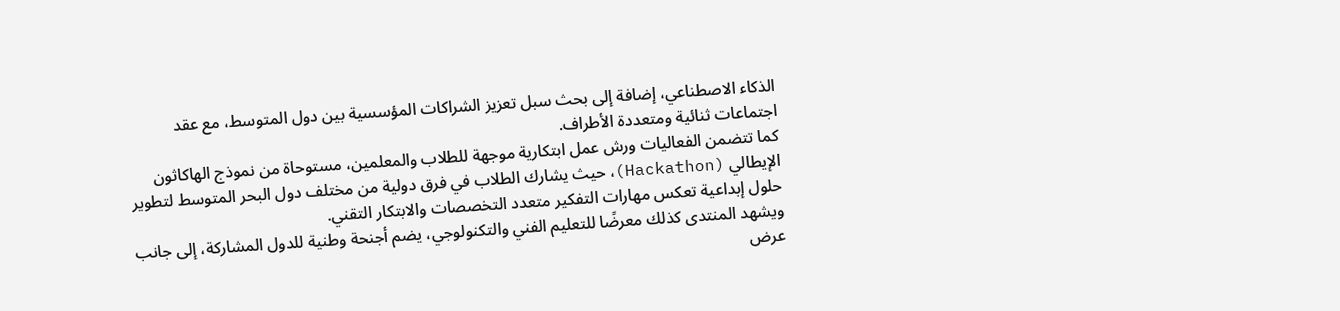الذكاء الاصطناعي، إضافة إلى بحث سبل تعزيز الشراكات المؤسسية بين دول المتوسط، مع عقد اجتماعات ثنائية ومتعددة الأطراف.
كما تتضمن الفعاليات ورش عمل ابتكارية موجهة للطلاب والمعلمين، مستوحاة من نموذج الهاكاثون الإيطالي (Hackathon)، حيث يشارك الطلاب في فرق دولية من مختلف دول البحر المتوسط لتطوير حلول إبداعية تعكس مهارات التفكير متعدد التخصصات والابتكار التقني.
ويشهد المنتدى كذلك معرضًا للتعليم الفني والتكنولوجي، يضم أجنحة وطنية للدول المشاركة، إلى جانب عرض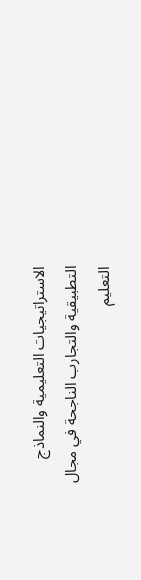الاستراتيجيات التعليمية والنماذج التطبيقية والتجارب الناجحة في مجال التعليم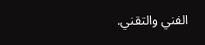الفني والتقني.